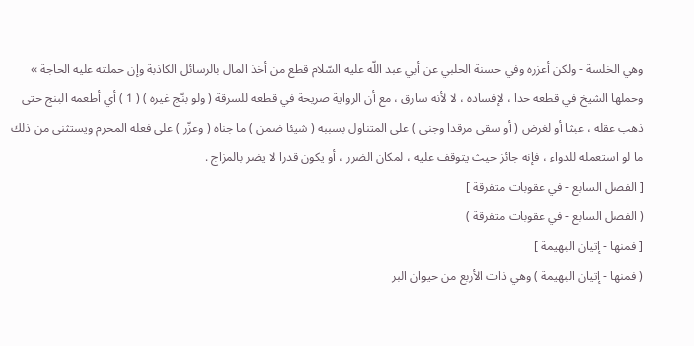وهي الخلسة - ولكن أعزره وفي حسنة الحلبي عن أبي عبد اللّه عليه السّلام قطع من أخذ المال بالرسائل الكاذبة وإن حملته عليه الحاجة » وحملها الشيخ في قطعه حدا ، لإفساده ، لا لأنه سارق ، مع أن الرواية صريحة في قطعه للسرقة ( ولو بنّج غيره ) ( 1 ) أي أطعمه البنج حتى ذهب عقله ، عبثا أو لغرض ( أو سقى مرقدا وجنى ) على المتناول بسببه ( شيئا ضمن ) ما جناه ( وعزّر ) على فعله المحرم ويستثنى من ذلك ما لو استعمله للدواء ، فإنه جائز حيث يتوقف عليه ، لمكان الضرر ، أو يكون قدرا لا يضر بالمزاج .
[ الفصل السابع - في عقوبات متفرقة ]
( الفصل السابع - في عقوبات متفرقة )
[ فمنها - إتيان البهيمة ]
( فمنها - إتيان البهيمة ) وهي ذات الأربع من حيوان البر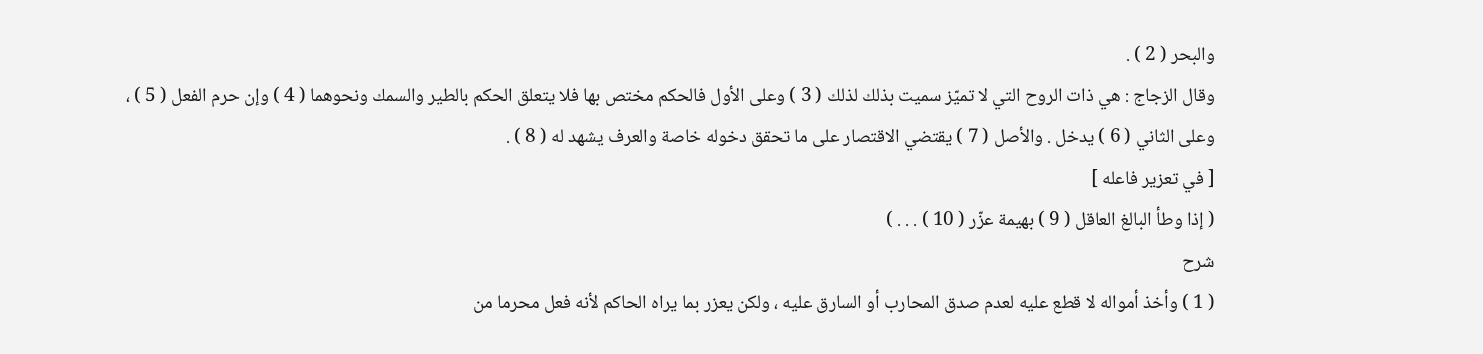والبحر ( 2 ) .
وقال الزجاج : هي ذات الروح التي لا تميّز سميت بذلك لذلك ( 3 ) وعلى الأول فالحكم مختص بها فلا يتعلق الحكم بالطير والسمك ونحوهما ( 4 ) وإن حرم الفعل ( 5 ) ، وعلى الثاني ( 6 ) يدخل . والأصل ( 7 ) يقتضي الاقتصار على ما تحقق دخوله خاصة والعرف يشهد له ( 8 ) .
[ في تعزير فاعله ]
( إذا وطأ البالغ العاقل ( 9 ) بهيمة عزّر ( 10 ) . . . )
شرح
( 1 ) وأخذ أمواله لا قطع عليه لعدم صدق المحارب أو السارق عليه ، ولكن يعزر بما يراه الحاكم لأنه فعل محرما من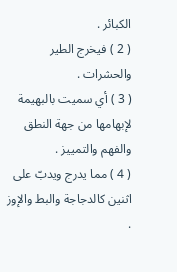الكبائر .
( 2 ) فيخرج الطير والحشرات .
( 3 ) أي سميت بالبهيمة لإبهامها من جهة النطق والفهم والتمييز .
( 4 ) مما يدرج ويدبّ على اثنين كالدجاجة والبط والإوز .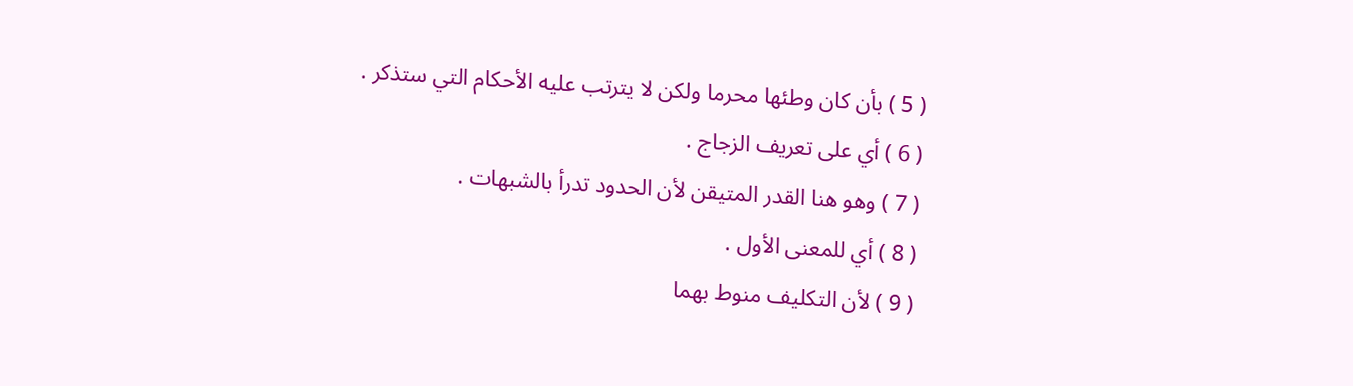( 5 ) بأن كان وطئها محرما ولكن لا يترتب عليه الأحكام التي ستذكر .
( 6 ) أي على تعريف الزجاج .
( 7 ) وهو هنا القدر المتيقن لأن الحدود تدرأ بالشبهات .
( 8 ) أي للمعنى الأول .
( 9 ) لأن التكليف منوط بهما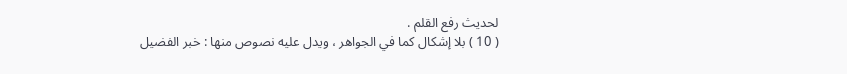لحديث رفع القلم .
( 10 ) بلا إشكال كما في الجواهر ، ويدل عليه نصوص منها : خبر الفضيل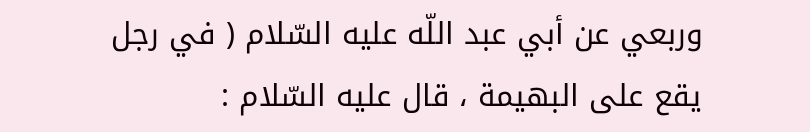وربعي عن أبي عبد اللّه عليه السّلام ( في رجل يقع على البهيمة ، قال عليه السّلام :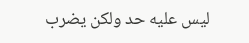ليس عليه حد ولكن يضرب